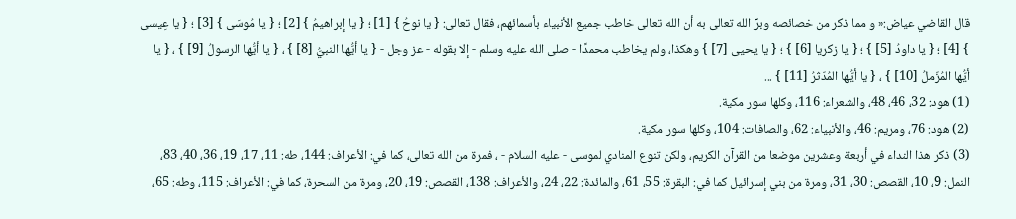قال القاضي عياض:« و مما ذكر من خصائصه وبرِّ الله تعالى به أن الله تعالى خاطب جميع الأنبياء بأسمائهم، فقال تعالى: { يا نوحُ } [1] ؛ { يا إبراهيمُ } [2] ؛ { يا مُوسَى } [3] ؛ { يا عِيسى } [4] ؛ { يا داودُ [5] } ؛ { يا زكريا [6] } ؛ { يا يحيى [7] } وهكذا، ولم يخاطب محمدًا - صلى الله عليه وسلم - إلا بقوله - عز وجل - { يا أيُّها النبيُّ [8] } ، { يا أيُّها الرسولُ [9] } ، { يا أيُّها المُزّملُ [10] } ، { يا أيُّها المُدّثرُ [11] } ...
(1) هود: 32، 46، 48، والشعراء: 116، وكلها سور مكية.
(2) هود: 76، ومريم: 46، والأنبياء: 62، والصافات: 104، وكلها سور مكية.
(3) ذكر هذا النداء في أربعة وعشرين موضعا من القرآن الكريم، ولكن تنوع المنادي لموسى - عليه السلام - ، فمرة من الله تعالى، كما في: الأعراف: 144، طه: 11، 17، 19، 36، 40، 83، النمل: 9، 10، القصص: 30، 31، ومرة من بني إسرائيل كما في: البقرة: 55، 61، والمائدة: 22، 24، والأعراف: 138، القصص: 19، 20، ومرة من السحرة، كما في: الأعراف: 115، وطه: 65،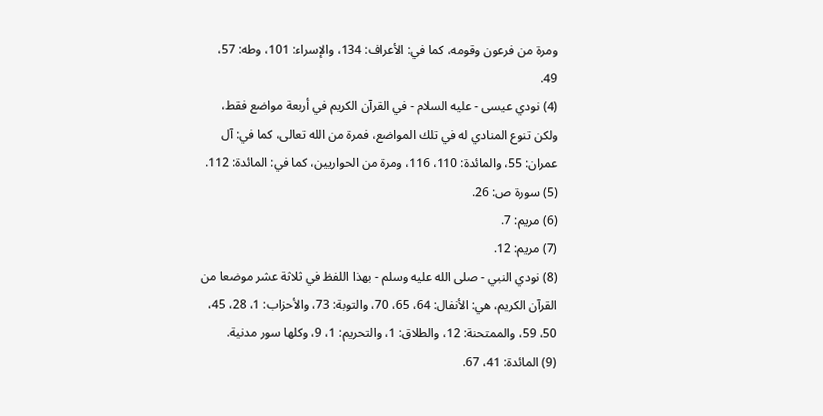ومرة من فرعون وقومه، كما في: الأعراف: 134، والإسراء: 101، وطه: 57، 49.
(4) نودي عيسى - عليه السلام - في القرآن الكريم في أربعة مواضع فقط، ولكن تنوع المنادي له في تلك المواضع، فمرة من الله تعالى، كما في: آل عمران: 55، والمائدة: 110، 116، ومرة من الحواريين، كما في: المائدة: 112.
(5) سورة ص: 26.
(6) مريم: 7.
(7) مريم: 12.
(8) نودي النبي - صلى الله عليه وسلم - بهذا اللفظ في ثلاثة عشر موضعا من القرآن الكريم، هي: الأنفال: 64، 65، 70، والتوبة: 73، والأحزاب: 1، 28، 45، 50، 59، والممتحنة: 12، والطلاق: 1، والتحريم: 1، 9، وكلها سور مدنية.
(9) المائدة: 41، 67.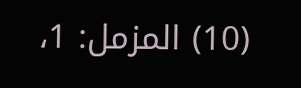(10) المزمل: 1،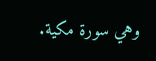وهي سورة مكية.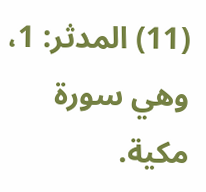(11) المدثر: 1، وهي سورة مكية.